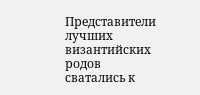Представители лучших византийских родов сватались к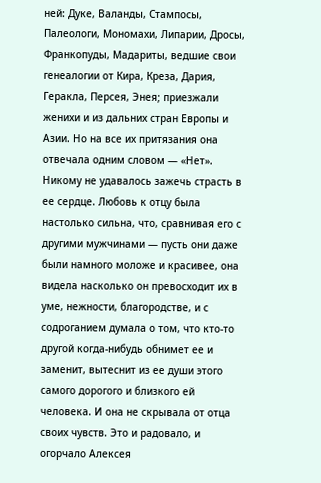ней: Дуке, Валанды, Стампосы, Палеологи, Мономахи, Липарии, Дросы, Франкопуды, Мадариты, ведшие свои генеалогии от Кира, Креза, Дария, Геракла, Персея, Энея; приезжали женихи и из дальних стран Европы и Азии. Но на все их притязания она отвечала одним словом — «Нет». Никому не удавалось зажечь страсть в ее сердце. Любовь к отцу была настолько сильна, что, сравнивая его с другими мужчинами — пусть они даже были намного моложе и красивее, она видела насколько он превосходит их в уме, нежности, благородстве, и с содроганием думала о том, что кто-то другой когда-нибудь обнимет ее и заменит, вытеснит из ее души этого самого дорогого и близкого ей человека. И она не скрывала от отца своих чувств. Это и радовало, и огорчало Алексея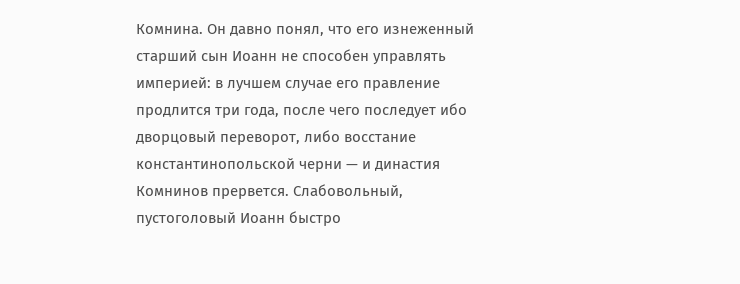Комнина. Он давно понял, что его изнеженный старший сын Иоанн не способен управлять империей: в лучшем случае его правление продлится три года, после чего последует ибо дворцовый переворот, либо восстание константинопольской черни — и династия Комнинов прервется. Слабовольный, пустоголовый Иоанн быстро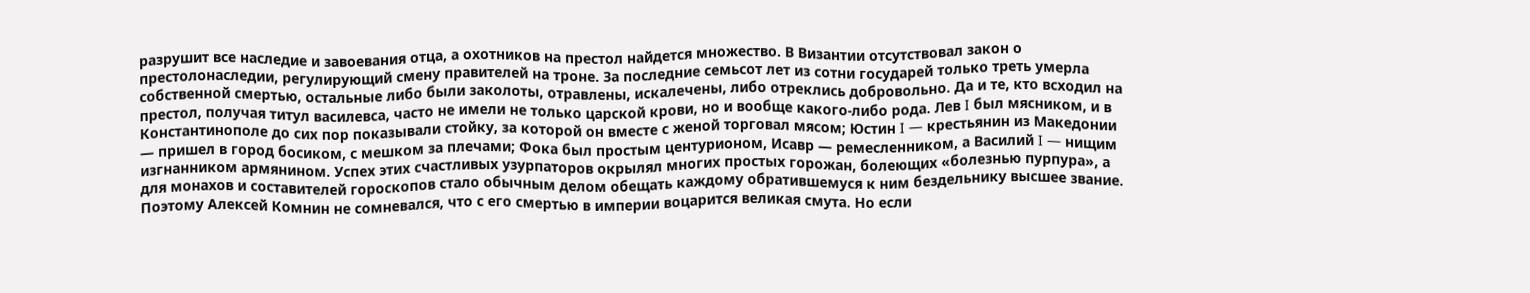разрушит все наследие и завоевания отца, а охотников на престол найдется множество. В Византии отсутствовал закон о престолонаследии, регулирующий смену правителей на троне. За последние семьсот лет из сотни государей только треть умерла собственной смертью, остальные либо были заколоты, отравлены, искалечены, либо отреклись добровольно. Да и те, кто всходил на престол, получая титул василевса, часто не имели не только царской крови, но и вообще какого-либо рода. Лев I был мясником, и в Константинополе до сих пор показывали стойку, за которой он вместе с женой торговал мясом; Юстин I — крестьянин из Македонии — пришел в город босиком, с мешком за плечами; Фока был простым центурионом, Исавр — ремесленником, а Василий I — нищим изгнанником армянином. Успех этих счастливых узурпаторов окрылял многих простых горожан, болеющих «болезнью пурпура», а для монахов и составителей гороскопов стало обычным делом обещать каждому обратившемуся к ним бездельнику высшее звание. Поэтому Алексей Комнин не сомневался, что с его смертью в империи воцарится великая смута. Но если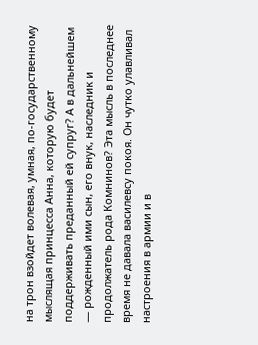на трон взойдет волевая, умная, по-государственному мыслящая принцесса Анна, которую будет поддерживать преданный ей супруг? А в дальнейшем — рожденный ими сын, его внук, наследник и продолжатель рода Комнинов? Эта мысль в последнее время не давала василевсу покоя. Он чутко улавливал настроения в армии и в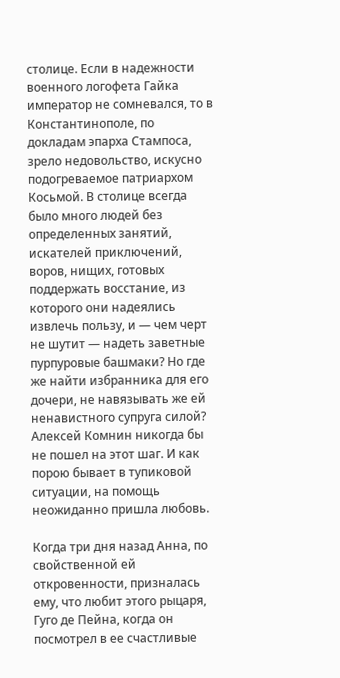столице. Если в надежности военного логофета Гайка император не сомневался, то в Константинополе, по докладам эпарха Стампоса, зрело недовольство, искусно подогреваемое патриархом Косьмой. В столице всегда было много людей без определенных занятий, искателей приключений, воров, нищих, готовых поддержать восстание, из которого они надеялись извлечь пользу, и — чем черт не шутит — надеть заветные пурпуровые башмаки? Но где же найти избранника для его дочери, не навязывать же ей ненавистного супруга силой? Алексей Комнин никогда бы не пошел на этот шаг. И как порою бывает в тупиковой ситуации, на помощь неожиданно пришла любовь.

Когда три дня назад Анна, по свойственной ей откровенности, призналась ему, что любит этого рыцаря, Гуго де Пейна, когда он посмотрел в ее счастливые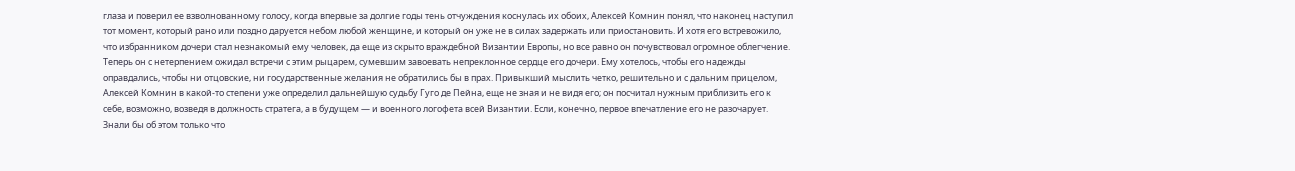глаза и поверил ее взволнованному голосу, когда впервые за долгие годы тень отчуждения коснулась их обоих, Алексей Комнин понял, что наконец наступил тот момент, который рано или поздно даруется небом любой женщине, и который он уже не в силах задержать или приостановить. И хотя его встревожило, что избранником дочери стал незнакомый ему человек, да еще из скрыто враждебной Византии Европы, но все равно он почувствовал огромное облегчение. Теперь он с нетерпением ожидал встречи с этим рыцарем, сумевшим завоевать непреклонное сердце его дочери. Ему хотелось, чтобы его надежды оправдались, чтобы ни отцовские, ни государственные желания не обратились бы в прах. Привыкший мыслить четко, решительно и с дальним прицелом, Алексей Комнин в какой-то степени уже определил дальнейшую судьбу Гуго де Пейна, еще не зная и не видя его; он посчитал нужным приблизить его к себе, возможно, возведя в должность стратега, а в будущем — и военного логофета всей Византии. Если, конечно, первое впечатление его не разочарует. Знали бы об этом только что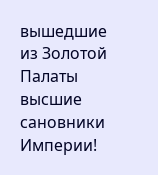вышедшие из Золотой Палаты высшие сановники Империи!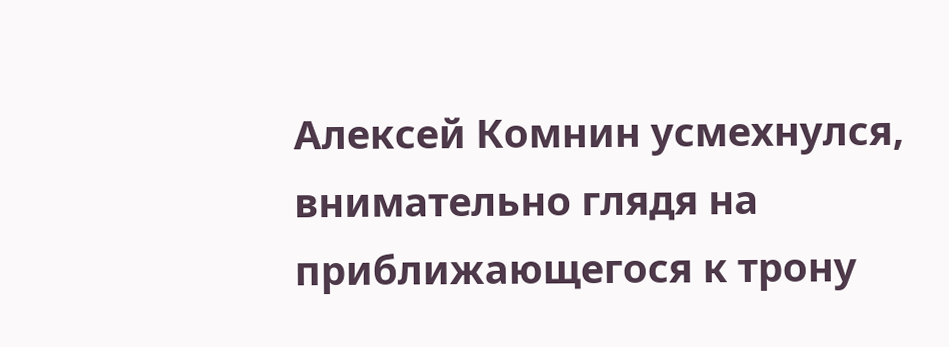Алексей Комнин усмехнулся, внимательно глядя на приближающегося к трону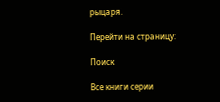рыцаря.

Перейти на страницу:

Поиск

Все книги серии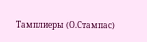Тамплиеры (О.Стампас)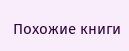Похожие книги